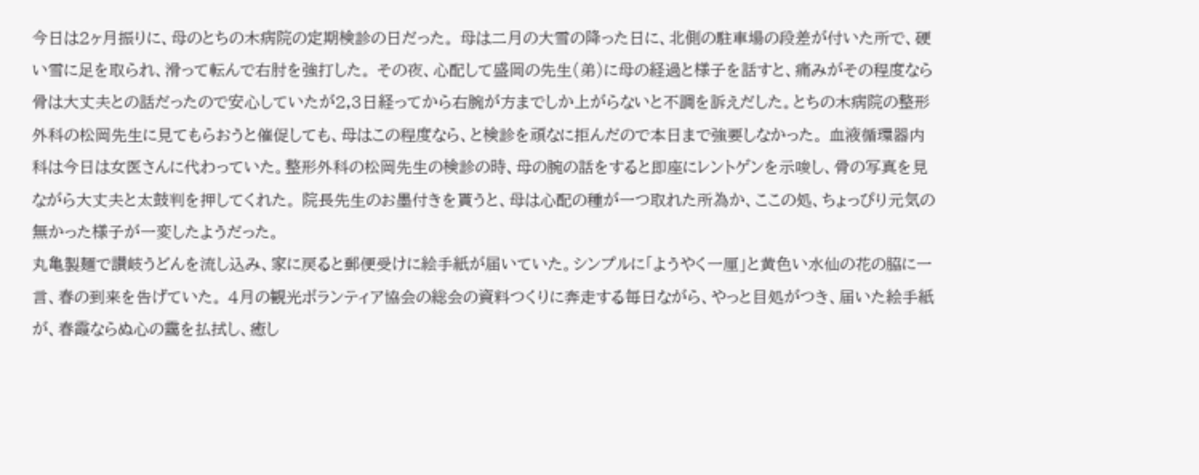今日は2ヶ月振りに、母のとちの木病院の定期検診の日だった。 母は二月の大雪の降った日に、北側の駐車場の段差が付いた所で、硬い雪に足を取られ、滑って転んで右肘を強打した。 その夜、心配して盛岡の先生(弟)に母の経過と様子を話すと、痛みがその程度なら骨は大丈夫との話だったので安心していたが2,3日経ってから右腕が方までしか上がらないと不調を訴えだした。とちの木病院の整形外科の松岡先生に見てもらおうと催促しても、母はこの程度なら、と検診を頑なに拒んだので本日まで強要しなかった。 血液循環器内科は今日は女医さんに代わっていた。整形外科の松岡先生の検診の時、母の腕の話をすると即座にレントゲンを示唆し、骨の写真を見ながら大丈夫と太鼓判を押してくれた。 院長先生のお墨付きを貰うと、母は心配の種が一つ取れた所為か、ここの処、ちょっぴり元気の無かった様子が一変したようだった。
丸亀製麺で讃岐うどんを流し込み、家に戻ると郵便受けに絵手紙が届いていた。シンプルに「ようやく一厘」と黄色い水仙の花の脇に一言、春の到来を告げていた。 4月の観光ボランティア協会の総会の資料つくりに奔走する毎日ながら、やっと目処がつき、届いた絵手紙が、春霞ならぬ心の靄を払拭し、癒し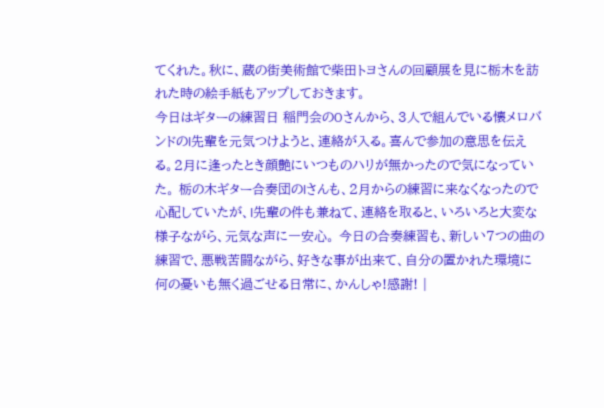てくれた。秋に、蔵の街美術館で柴田トヨさんの回顧展を見に栃木を訪れた時の絵手紙もアップしておきます。
今日はギターの練習日 稲門会のOさんから、3人で組んでいる懐メロバンドのI先輩を元気つけようと、連絡が入る。喜んで参加の意思を伝える。2月に逢ったとき顔艶にいつものハリが無かったので気になっていた。 栃の木ギター合奏団のIさんも、2月からの練習に来なくなったので心配していたが、I先輩の件も兼ねて、連絡を取ると、いろいろと大変な様子ながら、元気な声に一安心。 今日の合奏練習も、新しい7つの曲の練習で、悪戦苦闘ながら、好きな事が出来て、自分の置かれた環境に何の憂いも無く過ごせる日常に、かんしゃ!感謝! |